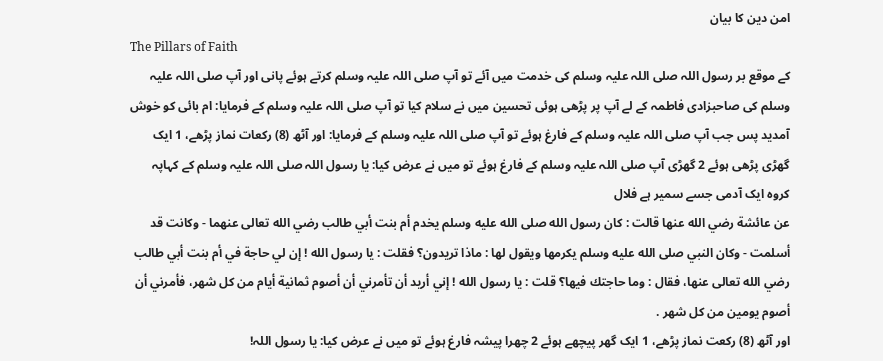امن دین کا بیان
The Pillars of Faith
کے موقع بر رسول اللہ صلی اللہ علیہ وسلم کی خدمت میں آئے تو آپ صلی اللہ علیہ وسلم کرتے ہوئے پانی اور آپ صلی اللہ علیہ وسلم کی صاحبزادی فاطمہ کے لے آپ پر پڑھی ہوئی تحسین میں نے سلام کیا تو آپ صلی اللہ علیہ وسلم کے فرمایا: ام بائی کو خوش آمدید پس جب آپ صلی اللہ علیہ وسلم کے فارغ ہوئے تو آپ صلی اللہ علیہ وسلم کے فرمایا: اور آٹھ (8) رکعات نماز پڑھے، 1 ایک گھڑی پڑھی ہوئے 2 گھڑی آپ صلی اللہ علیہ وسلم کے فارغ ہوئے تو میں نے عرض کیا: یا رسول اللہ صلی اللہ علیہ وسلم کے کہاپہ کروہ ایک آدمی جسے سمیر ہے فلال
عن عائشة رضي الله عنها قالت : كان رسول الله صلى الله عليه وسلم يخدم أم بنت أبي طالب رضي الله تعالى عنهما - وكانت قد أسلمت - وكان النبي صلى الله عليه وسلم يكرمها ويقول لها : ماذا تريدون؟ فقلت : يا رسول الله ! إن لي حاجة في أم بنت أبي طالب رضي الله تعالى عنها، فقال : وما حاجتك فيها؟ قلت : يا رسول الله ! إني أريد أن تأمرني أن أصوم ثمانية أيام من كل شهر، فأمرني أن أصوم يومين من كل شهر .
اور آٹھ (8) رکعت نماز پڑھے، 1 ایک گھر پیچھے ہوئے 2 چھرا پیشہ فارغ ہوئے تو میں نے عرض کیا: یا رسول اللہ!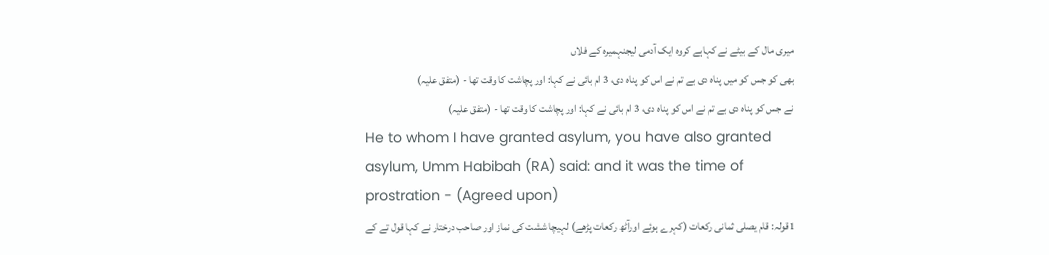میری مال کے بیٹے نے کہاہے کروہ ایک آدمی لیجنہمیرہ کے فلاں
بھی کو جس کو میں پناہ دی بے تم نے اس کو پناہ دی، 3 ام بائی نے کہا: اور پچاشت کا وقت تھا - (متفق علیہ)
نے جس کو پناہ دی بے تم نے اس کو پناہ دی، 3 ام بائی نے کہا: اور پچاشت کا وقت تھا - (متفق علیہ)
He to whom I have granted asylum, you have also granted asylum, Umm Habibah (RA) said: and it was the time of prostration - (Agreed upon)
1قولہ: قام یصلی ثمانی رکعات (کہرے ہوئے اورآٹھ رکعات پڑھے) لہیچا ششت کی نماز اور صاحب درختار نے کہا قول تے کے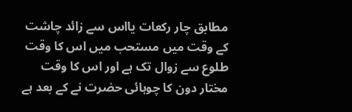مطابق چار رکعات یااس سے زائد چاشت کے وقت میں مستحب میں اس کا وقت طلوع سے زوال تک ہے اور اس کا وقت مختار دون کا چوہائی حضرت نے کے بعد ہے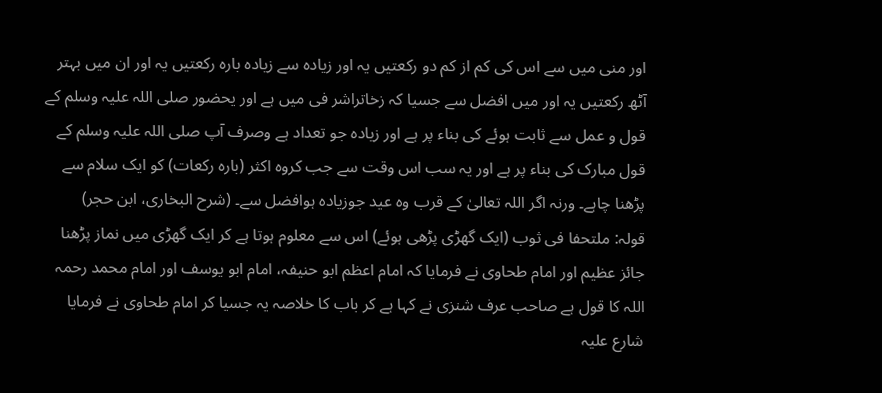اور منی میں سے اس کی کم از کم دو رکعتیں یہ اور زیادہ سے زیادہ بارہ رکعتیں یہ اور ان میں بہتر آٹھ رکعتیں یہ اور میں افضل سے جسیا کہ زخاتراشر فی میں ہے اور یحضور صلی اللہ علیہ وسلم کے قول و عمل سے ثابت ہوئے کی بناء پر ہے اور زیادہ جو تعداد ہے وصرف آپ صلی اللہ علیہ وسلم کے قول مبارک کی بناء پر ہے اور یہ سب اس وقت سے جب کروہ اکثر (بارہ رکعات) کو ایک سلام سے پڑھنا چاہے۔ ورنہ اگر اللہ تعالیٰ کے قرب وہ عید جوزیادہ ہوافضل سے۔ (شرح البخاری، ابن حجر)
قولہ: ملتحفا فی ثوب (ایک گھڑی پڑھی ہوئے) اس سے معلوم ہوتا ہے کر ایک گھڑی میں نماز پڑھنا جائز عظیم اور امام طحاوی نے فرمایا کہ امام اعظم ابو حنیفہ، امام ابو یوسف اور امام محمد رحمہ اللہ کا قول ہے صاحب عرف شنزی نے کہا ہے کر باب کا خلاصہ یہ جسیا کر امام طحاوی نے فرمایا شارع علیہ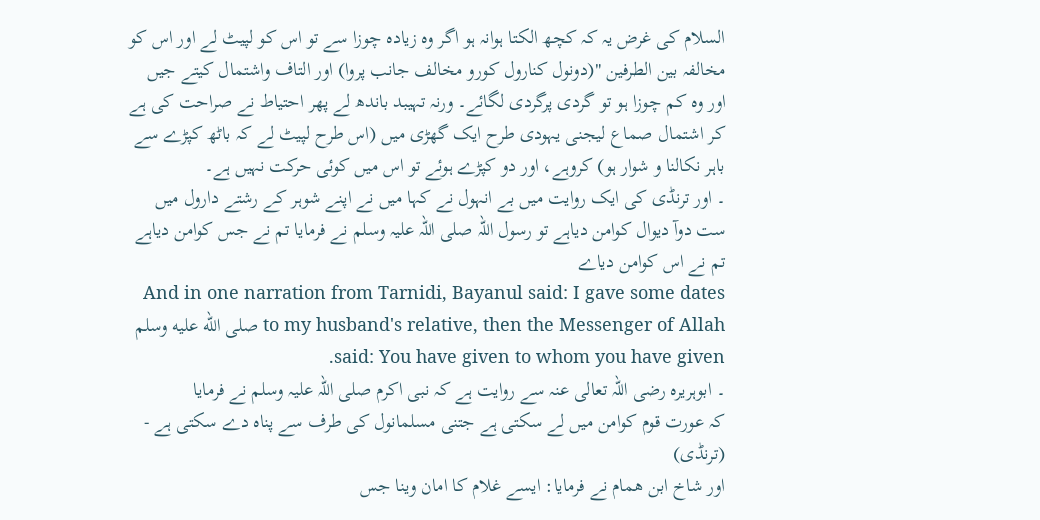السلام کی غرض یہ کہ کچھ الکتا ہوانہ ہو اگر وہ زیادہ چوزا سے تو اس کو لپیٹ لے اور اس کو مخالفہ بین الطرفین "(دونول کنارول کورو مخالف جانب پروا) اور التاف واشتمال کیتے جیں اور وہ کم چوزا ہو تو گردی پرگردی لگائے۔ ورنہ تہیبد باندھ لے پھر احتیاط نے صراحت کی ہے کر اشتمال صماع لیجنی یہودی طرح ایک گھڑی میں (اس طرح لپیٹ لے کہ باٹھ کپڑے سے باہر نکالنا و شوار ہو) کروہے، اور دو کپڑے ہوئے تو اس میں کوئی حرکت نہیں ہے۔
۔ اور ترنڈی کی ایک روایت میں بے انہول نے کہا میں نے اپنے شوہر کے رشتے دارول میں
ست دوآ دیوال کوامن دیاہے تو رسول اللہ صلی اللہ علیہ وسلم نے فرمایا تم نے جس کوامن دیاہے تم نے اس کوامن دیاے
And in one narration from Tarnidi, Bayanul said: I gave some dates to my husband's relative, then the Messenger of Allah صلى الله عليه وسلم said: You have given to whom you have given.
۔ ابوہریرہ رضی اللہ تعالی عنہ سے روایت ہے کہ نبی اکرم صلی اللہ علیہ وسلم نے فرمایا
کہ عورت قوم کوامن میں لے سکتی ہے جتنی مسلمانول کی طرف سے پناہ دے سکتی ہے - (ترنڈی)
اور شاخ ابن همام نے فرمایا: ایسے غلام کا امان وینا جس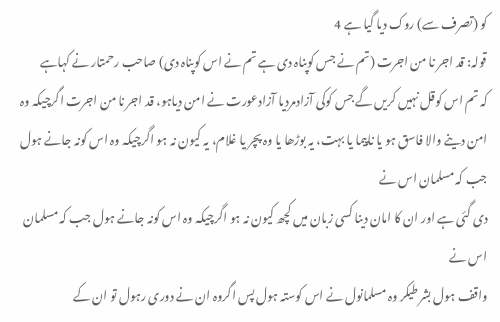کو (تصرف سے) روک دیا گیا ہے 4
قولہ: قد اجر نا من اجرت (تم نے جس کوپناہ دی ہے تم نے اس کوپناہ دی) صاحب رحمتار نے کہاہے
کہ تم اس کوقل نہیں کریں گے جس کوکی آزادمردیا آزادعورت نے امن دیاہو، قد اجر نا من اجرت اگرچیکہ وہ
امن دینے والا فاسق ہو یا ناپیما یا بہت، یہ بوڑھا یا وہ پچر یا غلام، یہ کیون نہ ہو اگرچیکہ وہ اس کونہ جانے ہول جب کہ مسلمان اس نے
دی گئی ہے اور ان کا امان دینا کسی زبان میں کچھ کیون نہ ہو اگرچیکہ وہ اس کونہ جانے ہول جب کہ مسلمان اس نے
واقف ہول بشر طیکر وہ مسلمانول نے اس کوستہ ہول پس اگروہ ان نے دوری رہول تو ان کے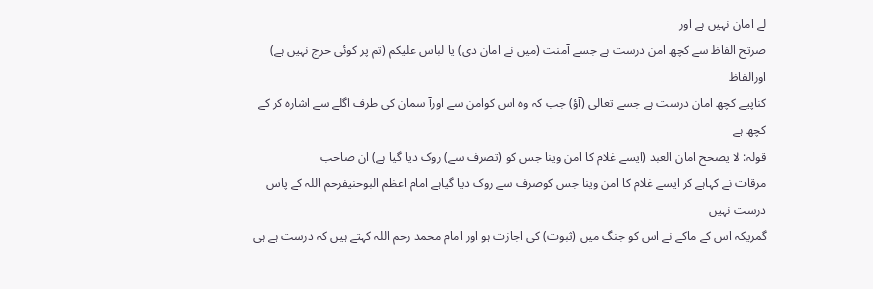لے امان نہیں ہے اور
صرتح الفاظ سے کچھ امن درست ہے جسے آمنت (میں نے امان دی) یا لباس علیکم (تم پر کوئی حرج نہیں ہے) اورالفاظ
کناپیے کچھ امان درست ہے جسے تعالی (آؤ) جب کہ وہ اس کوامن سے اورآ سمان کی طرف اگلے سے اشارہ کر کے کچھ ہے
قولہ: لا يصحح امان العبد (ایسے غلام کا امن وینا جس کو (تصرف سے) روک دیا گیا ہے) ان صاحب
مرقات نے کہاہے کر ایسے غلام کا امن وینا جس کوصرف سے روک دیا گیاہے امام اعظم البوحنیفرحم اللہ کے پاس درست نہیں
گمریکہ اس کے ماکے نے اس کو جنگ میں (ثبوت) کی اجازت ہو اور امام محمد رحم اللہ کہتے ہیں کہ درست ہے ہی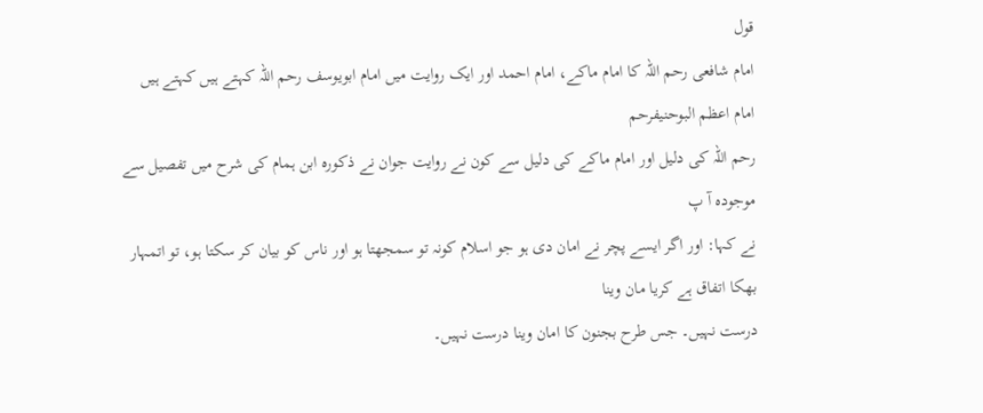قول
امام شافعی رحم اللہ کا امام ماکے، امام احمد اور ایک روایت میں امام ابویوسف رحم اللہ کہتے ہیں کہتے ہیں امام اعظم البوحنیفرحم
رحم اللہ کی دلیل اور امام ماکے کی دلیل سے کون نے روایت جوان نے ذکورہ ابن ہمام کی شرح میں تفصیل سے موجودہ آ پ
نے کہا: اور اگر ایسے پچر نے امان دی ہو جو اسلام کونہ تو سمجھتا ہو اور ناس کو بیان کر سکتا ہو، تو اتمہار بھکا اتفاق ہے کریا مان وینا
درست نہیں۔ جس طرح بجنون کا امان وینا درست نہیں۔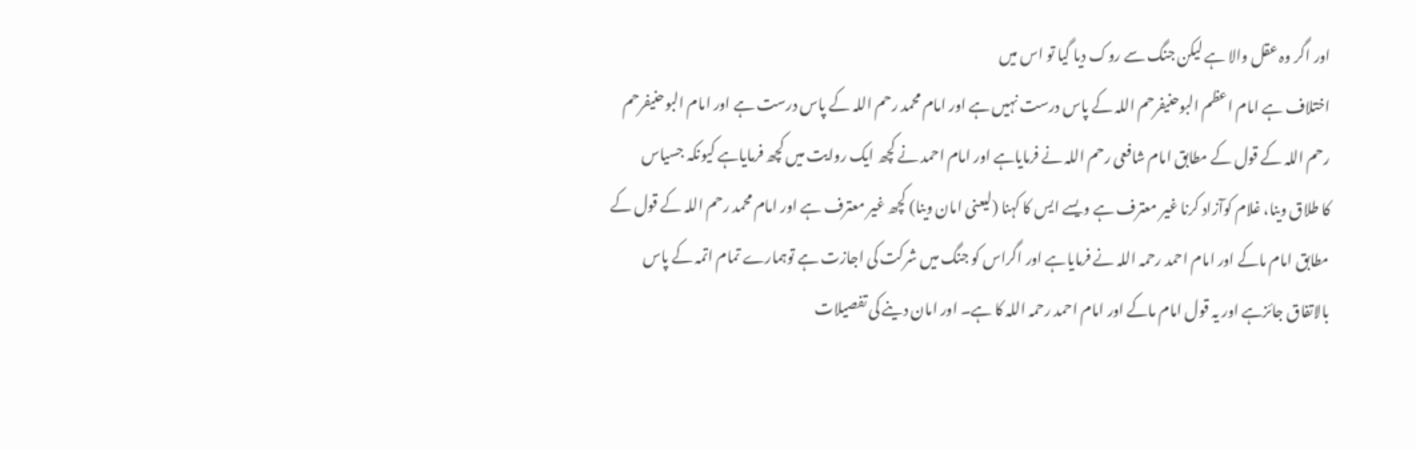اور اگر وہ عقل والا ہے لیکن جنگ سے روک دیا گیا تو اس میں
اختلاف ہے امام اعظم البوحنیفرحم اللہ کے پاس درست نہیں ہے اور امام محمد رحم اللہ کے پاس درست ہے اور امام البوحنیفرحم
رحم اللہ کے قول کے مطابق امام شافعی رحم اللہ نے فرمایاہے اور امام احمد نے کچھ ایک روایت میں کچھ فرمایاہے کیونکہ جسیاس
کا طلاق وینا، غلام کوآزاد کرنا غیر معترف ہے ویسے ایس کا کہنا (لیعنی امان وینا) کچھ غیر معترف ہے اور امام محمد رحم اللہ کے قول کے
مطابق امام ماکے اور امام احمد رحمہ اللہ نے فرمایاہے اور اگراس کو جنگ میں شرکت کی اجازت ہے توہمارے تمام اتمہ کے پاس
بالاتفاق جائزہے اور یہ قول امام ماکے اور امام احمد رحمہ اللہ کا ہے۔ اور امان دینے کی تفصیلات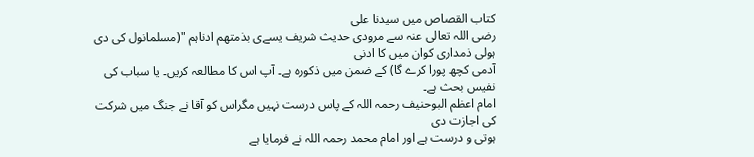کتاب القصاص میں سیدنا علی
رضی اللہ تعالی عنہ سے مرودی حدیث شریف یسےی بذمتهم ادناہم "(مسلمانول کی دی ہولی ذمداری کوان میں کا ادنی
آدمی کچھ پورا کرے گا) کے ضمن میں ذکورہ ہے۔ آپ اس کا مطالعہ کریں۔ یا سباب کی نفیس بحث ہے۔
امام اعظم البوحنیف رحمہ اللہ کے پاس درست نہیں مگراس کو آقا نے جنگ میں شرکت کی اجازت دی
ہوتی و درست ہے اور امام محمد رحمہ اللہ نے فرمایا ہے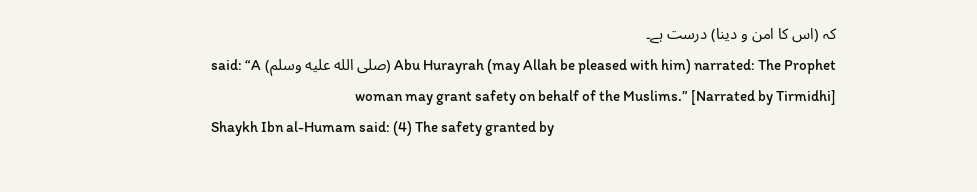کہ (اس کا امن و دینا) درست ہے۔
Abu Hurayrah (may Allah be pleased with him) narrated: The Prophet (صلى الله عليه وسلم) said: “A woman may grant safety on behalf of the Muslims.” [Narrated by Tirmidhi]
Shaykh Ibn al-Humam said: (4) The safety granted by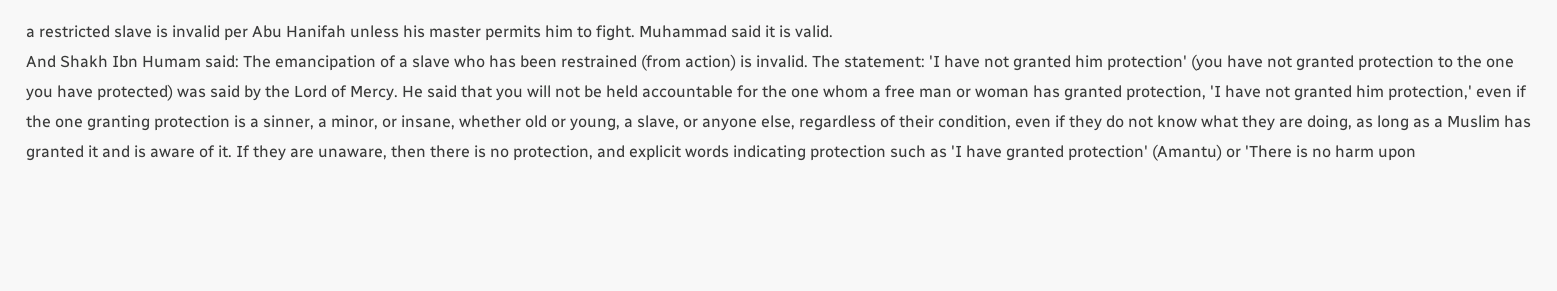a restricted slave is invalid per Abu Hanifah unless his master permits him to fight. Muhammad said it is valid.
And Shakh Ibn Humam said: The emancipation of a slave who has been restrained (from action) is invalid. The statement: 'I have not granted him protection' (you have not granted protection to the one you have protected) was said by the Lord of Mercy. He said that you will not be held accountable for the one whom a free man or woman has granted protection, 'I have not granted him protection,' even if the one granting protection is a sinner, a minor, or insane, whether old or young, a slave, or anyone else, regardless of their condition, even if they do not know what they are doing, as long as a Muslim has granted it and is aware of it. If they are unaware, then there is no protection, and explicit words indicating protection such as 'I have granted protection' (Amantu) or 'There is no harm upon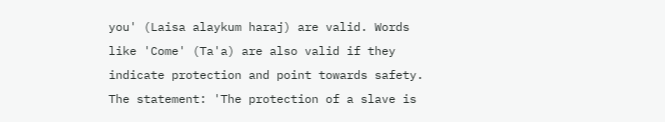you' (Laisa alaykum haraj) are valid. Words like 'Come' (Ta'a) are also valid if they indicate protection and point towards safety. The statement: 'The protection of a slave is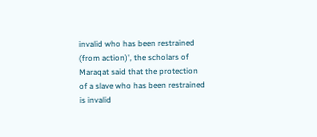invalid who has been restrained (from action)', the scholars of Maraqat said that the protection of a slave who has been restrained is invalid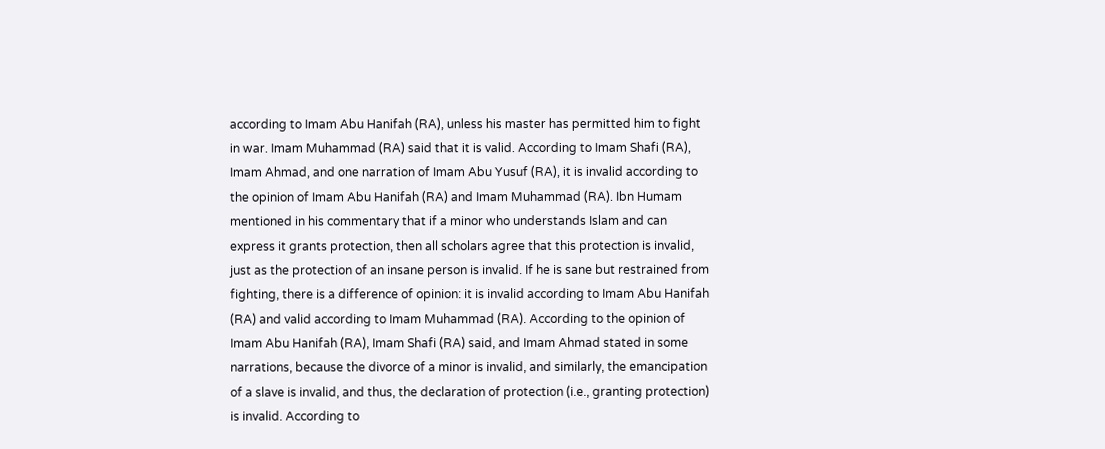according to Imam Abu Hanifah (RA), unless his master has permitted him to fight in war. Imam Muhammad (RA) said that it is valid. According to Imam Shafi (RA), Imam Ahmad, and one narration of Imam Abu Yusuf (RA), it is invalid according to the opinion of Imam Abu Hanifah (RA) and Imam Muhammad (RA). Ibn Humam mentioned in his commentary that if a minor who understands Islam and can express it grants protection, then all scholars agree that this protection is invalid, just as the protection of an insane person is invalid. If he is sane but restrained from fighting, there is a difference of opinion: it is invalid according to Imam Abu Hanifah (RA) and valid according to Imam Muhammad (RA). According to the opinion of Imam Abu Hanifah (RA), Imam Shafi (RA) said, and Imam Ahmad stated in some narrations, because the divorce of a minor is invalid, and similarly, the emancipation of a slave is invalid, and thus, the declaration of protection (i.e., granting protection) is invalid. According to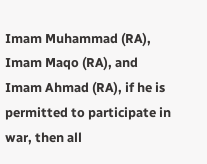Imam Muhammad (RA), Imam Maqo (RA), and Imam Ahmad (RA), if he is permitted to participate in war, then all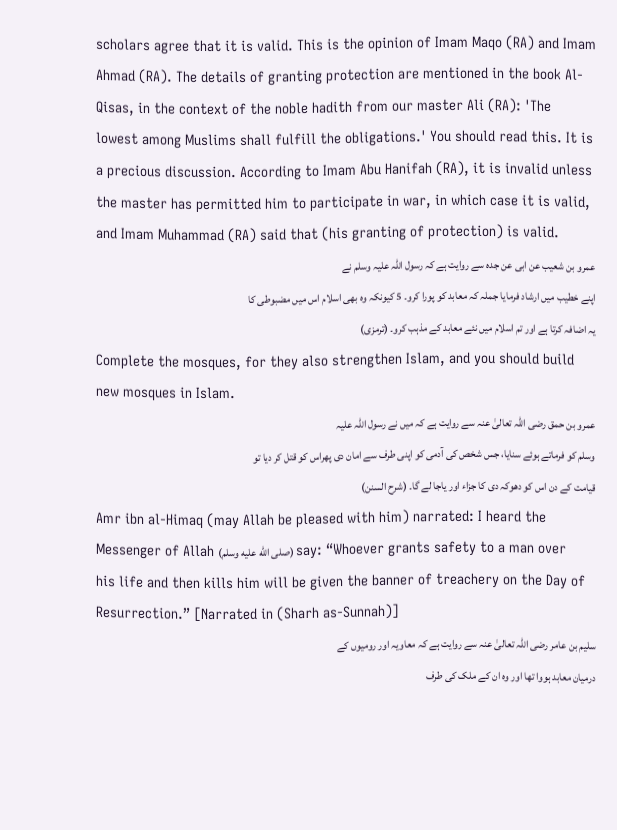scholars agree that it is valid. This is the opinion of Imam Maqo (RA) and Imam Ahmad (RA). The details of granting protection are mentioned in the book Al-Qisas, in the context of the noble hadith from our master Ali (RA): 'The lowest among Muslims shall fulfill the obligations.' You should read this. It is a precious discussion. According to Imam Abu Hanifah (RA), it is invalid unless the master has permitted him to participate in war, in which case it is valid, and Imam Muhammad (RA) said that (his granting of protection) is valid.
عمرو بن شعیب عن ابی عن جدہ سے روایت ہے کہ رسول اللہ علیہ وسلم نے
اپنے خطیب میں ارشاد فرمایا جملہ کہ معابد کو پورا کرو۔ 5 کیونکہ وہ بھی اسلام اس میں مضبوطی کا
یہ اضافہ کرتا ہے اور تم اسلام میں نئے معابد کے مذہب کرو۔ (ترمزی)
Complete the mosques, for they also strengthen Islam, and you should build new mosques in Islam.
عمرو بن حمق رضی اللہ تعالیٰ عنہ سے روایت ہے کہ میں نے رسول اللہ علیہ
وسلم کو فرماتے ہوئے سنایا، جس شخص کی آدمی کو اپنی طرف سے امان دی پھراس کو قتل کر دیا تو
قیامت کے دن اس کو دھوکہ دی کا جزاء اور یاجا لے گا۔ (شرح السنن)
Amr ibn al-Himaq (may Allah be pleased with him) narrated: I heard the Messenger of Allah (صلى الله عليه وسلم) say: “Whoever grants safety to a man over his life and then kills him will be given the banner of treachery on the Day of Resurrection.” [Narrated in (Sharh as-Sunnah)]
سليم بن عامر رضی اللہ تعالیٰ عنہ سے روایت ہے کہ معاویہ اور رومیوں کے
درمیان معابد ہووا تھا اور وہ ان کے ملک کی طرف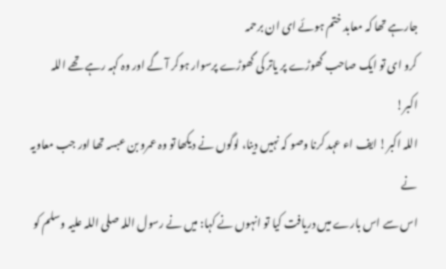جارہے تھا کہ معابد ختم ہوئے ای ان برحمہ
کرو ای تو ایک صاحب گھوڑے پر یاتر کی گھوڑے پرسوار ہوکر آ گے اور وہ کہہ رہے تھے اللہ اکبر!
اللہ اکبر! ایف اء عہد کرنا وصو کہ نہیں دینا، لوگوں نے دیکھا تو وہ عمرو بن عبسہ تھا اور جب معاویہ نے
اس سے اس بارے میں دریافت کیا تو انہوں نے کہا: میں نے رسول اللہ صلی اللہ علیہ وسلم کو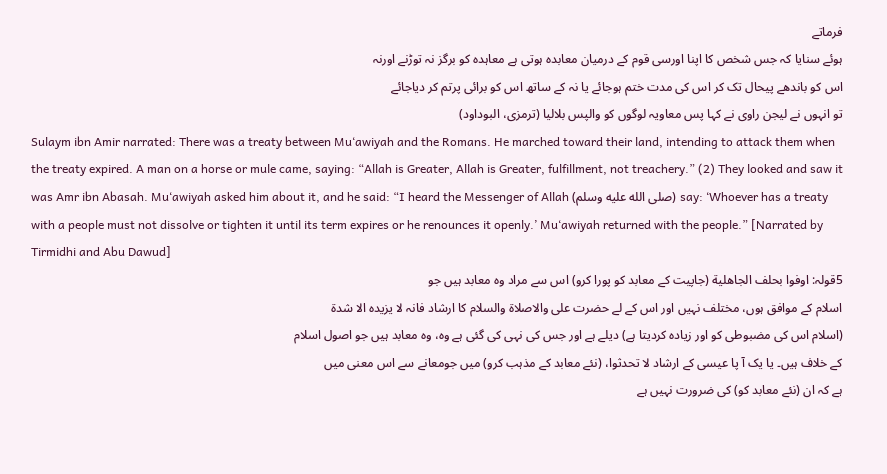فرماتے
ہوئے سنایا کہ جس شخص کا اپنا اورسی قوم کے درمیان معابدہ ہوتی ہے معاہدہ کو برگز نہ توڑنے اورنہ
اس کو باندھے پیحال تک کر اس کی مدت ختم ہوجائے یا نہ کے ساتھ اس کو برائی پرتم کر دیاجائے
تو انہوں نے لیجن راوی نے کہا پس معاویہ لوگوں کو والپس بلالیا (ترمزی، البوداود)
Sulaym ibn Amir narrated: There was a treaty between Mu‘awiyah and the Romans. He marched toward their land, intending to attack them when the treaty expired. A man on a horse or mule came, saying: “Allah is Greater, Allah is Greater, fulfillment, not treachery.” (2) They looked and saw it was Amr ibn Abasah. Mu‘awiyah asked him about it, and he said: “I heard the Messenger of Allah (صلى الله عليه وسلم) say: ‘Whoever has a treaty with a people must not dissolve or tighten it until its term expires or he renounces it openly.’ Mu‘awiyah returned with the people.” [Narrated by Tirmidhi and Abu Dawud]
5قولہ: اوفوا بحلف الجاهلية (جاپیت کے معابد کو پورا کرو) اس سے مراد وہ معابد ہیں جو
اسلام کے موافق ہوں، مختلف نہیں اور اس کے لے حضرت علی والاصلاۃ والسلام کا ارشاد فانہ لا يزيده الا شدة
(اسلام اس کی مضبوطی کو اور زیادہ کردیتا ہے) دیلے ہے اور جس کی نہی کی گئی ہے وہ، وہ معابد ہیں جو اصول اسلام
کے خلاف ہیں۔ یا یک آ پا عیسی کے ارشاد لا تحدثوا، (نئے معابد کے مذہب کرو) میں جومعانے سے اس معنی میں
ہے کہ ان (نئے معابد کو) کی ضرورت نہیں ہے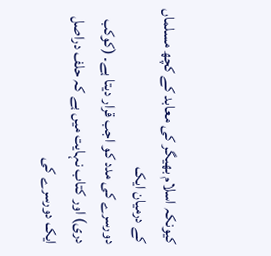کیونکہ اسلام بھیگر کی معابد کے کچھ مسلماں کے درمیان ایک
دورسرے کی مدد کو اجب قرار دیتا ہے۔ (کوکب دری) اور کتاب نہایت میں ہے کہ حلف دراصل ایک دورسرے کی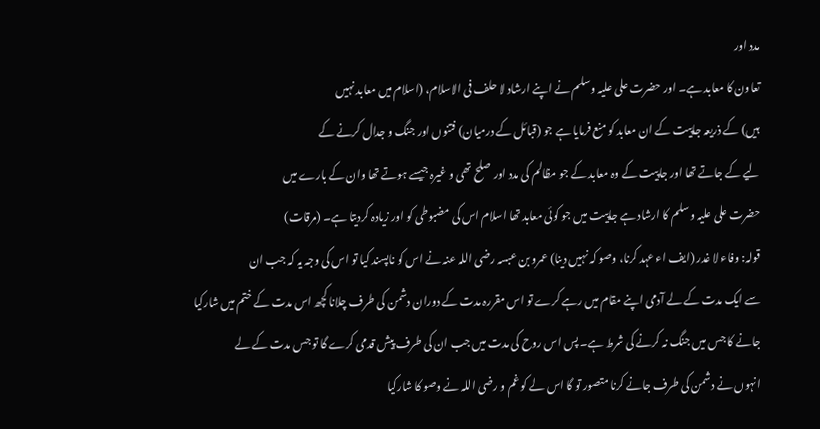مدد اور
تعاون کا معابد ہے۔ اور حضرت علی علیہ وسلم نے اپنے ارشاد لا حلف فی الاسلام، (اسلام میں معابد نہیں
ہیں) کے ذریعہ جاپیت کے ان معابد کو منع فرمایا ہے جو (قبائل کے درمیان) فتنوں اور جنگ و جدال کرنے کے
لیے کے جاتے تھا اور جاپیت کے وہ معابد کے جو مظالم کی مدد اور صلح تھی و غیرہ جیسے ہوتے تھا وان کے بارے میں
حضرت علی علیہ وسلم کا ارشاد ہے جاپیت میں جو کوئی معابد تھا اسلام اس کی مضبوطی کو اور زیادہ کردیتا ہے۔ (مرقات)
قولہ: وفاء لا غدر (ایف اء عہد کرنا، وصو کہ نہیں دینا) عمرو بن عبسہ رضی اللہ عنہ نے اس کو ناپسند کیا تو اس کی وجہ یہ کہ جب ان
سے ایک مدت کے لے آدمی اپنے مقام میں رہے کرے تو اس مقررہ مدت کے دوران دشمن کی طرف چلانا کچھ اس مدت کے ختم میں شارکیا
جانے کا جس میں جنگ نہ کرنے کی شرط ہے۔ پس اس روح کی مدت میں جب ان کی طرف پیش قدمی کرے گا تو جس مدت کے لے
انہوں نے دشمن کی طرف جانے کرنا متصور تو گا اس لے کو غم و رضی اللہ نے وصو کا شارکیا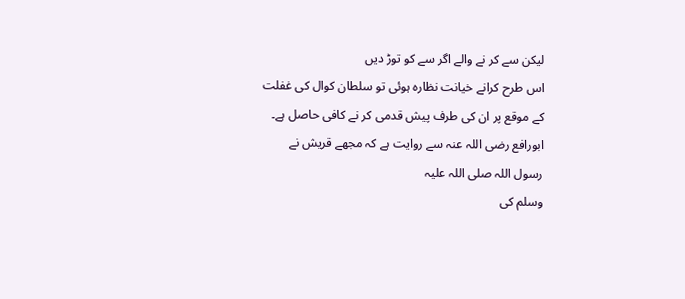لیکن سے کر نے والے اگر سے کو توڑ دیں
اس طرح کرانے خیانت نظارہ ہوئی تو سلطان کوال کی غفلت کے موقع پر ان کی طرف پیش قدمی کر نے کافی حاصل ہے۔
ابورافع رضی اللہ عنہ سے روایت ہے کہ مجھے قریش نے رسول اللہ صلی اللہ علیہ
وسلم کی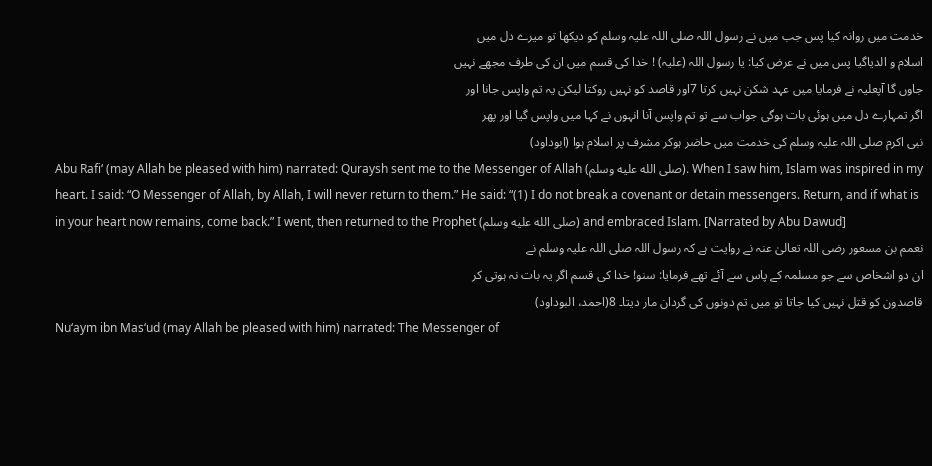خدمت میں روانہ کیا پس جب میں نے رسول اللہ صلی اللہ علیہ وسلم کو دیکھا تو میرے دل میں
اسلام و الدياگیا پس میں نے عرض کیا: یا رسول اللہ (علیہ) ! خدا کی قسم میں ان کی طرف مجھے نہیں
جاوں گا آپعلیہ نے فرمایا میں عہد شکن نہیں کرتا 7اور قاصد کو نہیں روكتا لیکن یہ تم واپس جانا اور
اگر تمہارے دل میں ہوئی بات ہوگی جواب سے تو تم واپس آنا انہوں نے کہا میں واپس گیا اور پھر
نبی اکرم صلی اللہ علیہ وسلم کی خدمت میں حاضر ہوکر مشرف پر اسلام ہوا (ابوداود)
Abu Rafi‘ (may Allah be pleased with him) narrated: Quraysh sent me to the Messenger of Allah (صلى الله عليه وسلم). When I saw him, Islam was inspired in my heart. I said: “O Messenger of Allah, by Allah, I will never return to them.” He said: “(1) I do not break a covenant or detain messengers. Return, and if what is in your heart now remains, come back.” I went, then returned to the Prophet (صلى الله عليه وسلم) and embraced Islam. [Narrated by Abu Dawud]
نعمم بن مسعور رضی اللہ تعالیٰ عنہ نے روایت ہے کہ رسول اللہ صلی اللہ علیہ وسلم نے
ان دو اشخاص سے جو مسلمہ کے پاس سے آئے تھے فرمایا: سنو! خدا کی قسم اگر یہ بات نہ ہوتی کر
قاصدون کو قتل نہیں کیا جاتا تو میں تم دونوں کی گردان مار دیتا۔ 8(احمد، البوداود)
Nu‘aym ibn Mas‘ud (may Allah be pleased with him) narrated: The Messenger of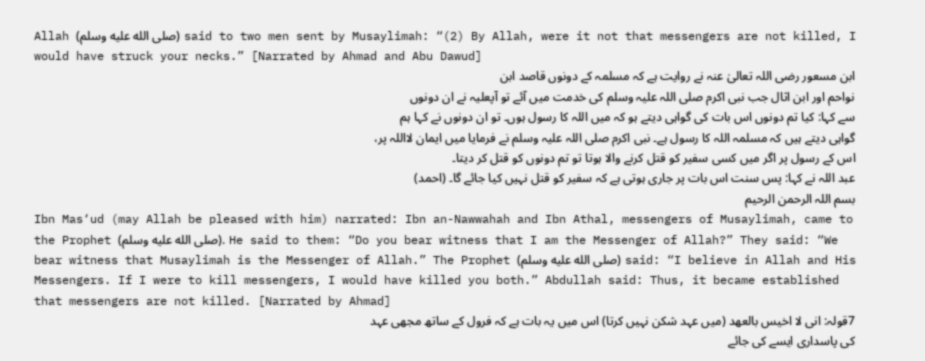Allah (صلى الله عليه وسلم) said to two men sent by Musaylimah: “(2) By Allah, were it not that messengers are not killed, I would have struck your necks.” [Narrated by Ahmad and Abu Dawud]
ابن مسعور رضی اللہ تعالیٰ عنہ نے روایت ہے کہ مسلمہ کے دونوں قاصد ابن
نواحم اور ابن اثال جب نبی اکرم صلی اللہ علیہ وسلم کی خدمت میں آئے تو آپعلیہ نے ان دونوں
سے کہا: کیا تم دونوں اس بات کی گواہی دیتے ہو کہ میں اللہ کا رسول ہوں۔ تو ان دونوں نے کہا ہم
گواہی دیتے ہیں کہ مسلمہ اللہ کا رسول ہے۔ نبی اکرم صلی اللہ علیہ وسلم نے فرمایا میں ایمان لااللہ پر،
اس کے رسول پر اگر میں کسی سفیر کو قتل کرنے والا ہوتا تو تم دونوں کو قتل کر دیتا۔
عبد اللہ نے کہا: پس سنت اس بات پر جاری ہوتی ہے کہ سفیر کو قتل نہیں کیا جائے گا۔ (احمد)
بسم اللہ الرحمن الرحیم
Ibn Mas‘ud (may Allah be pleased with him) narrated: Ibn an-Nawwahah and Ibn Athal, messengers of Musaylimah, came to the Prophet (صلى الله عليه وسلم). He said to them: “Do you bear witness that I am the Messenger of Allah?” They said: “We bear witness that Musaylimah is the Messenger of Allah.” The Prophet (صلى الله عليه وسلم) said: “I believe in Allah and His Messengers. If I were to kill messengers, I would have killed you both.” Abdullah said: Thus, it became established that messengers are not killed. [Narrated by Ahmad]
7قولہ: انی لا اخیس بالعهد (میں عہد شکن نہیں کرتا) اس میں یہ بات ہے کہ فرول کے ساتھ مجھی عہد
کی پاسداری ایسے کی جائے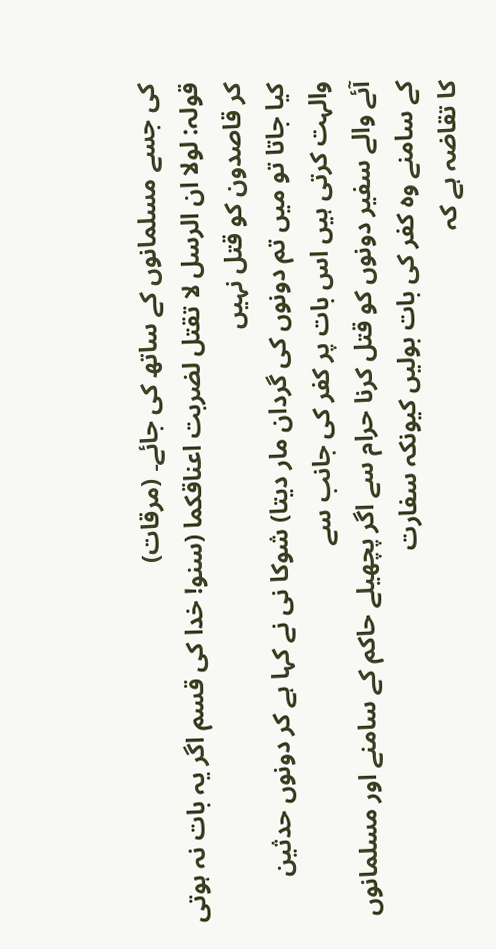کی جسے مسلمانوں کے ساتھ کی جائے۔ (مرقات)
قولہ: لولا ان الرسل لا تقتل لضربت اعناقکما (سنو! خدا کی قسم اگر یہ بات نہ ہوتی کر قاصدون کو قتل نہیں
کیا جاتا تو میں تم دونوں کی گردان مار دیتا) شوکا نی نے کہا ہے کر دونوں حدثین والہت کرتی ہیں اس بات پر کفر کی جانب سے
آئے والے سفیر دونوں کو قتل کرنا حرام سے اگر پچھیلے حاکم کے سامنے اور مسلمانوں کے سامنے وہ کفر کی بات بولیں کیونکہ سفارت
کا تقاضہ ہے کہ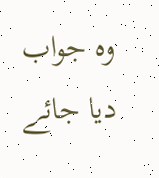وہ جواب دیا جائے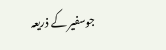جوسفیر کے ذریعہ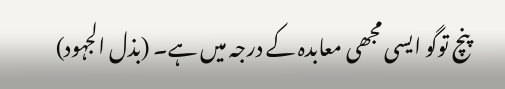پنچ توگو ایسی مجھی معابدہ کے درجہ میں ہے۔ (بذل الجہود)